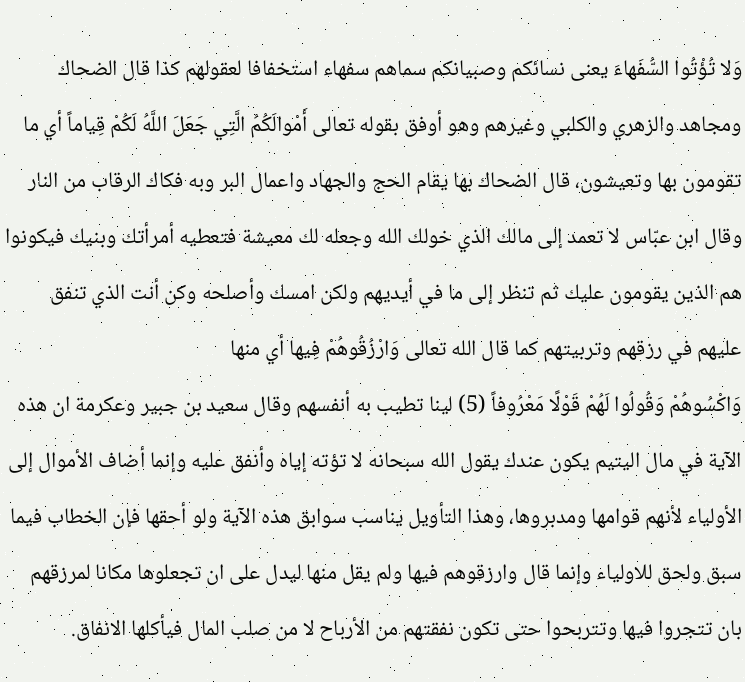وَلا تُؤْتُوا السُّفَهاءَ يعنى نسائكم وصبيانكم سماهم سفهاء استخفافا لعقولهم كذا قال الضحاك ومجاهد والزهري والكلبي وغيرهم وهو أوفق بقوله تعالى أَمْوالَكُمُ الَّتِي جَعَلَ اللَّهُ لَكُمْ قِياماً أي ما تقومون بها وتعيشون، قال الضحاك بها يقام الحج والجهاد واعمال البر وبه فكاك الرقاب من النار وقال ابن عبّاس لا تعمد إلى مالك الذي خولك الله وجعله لك معيشة فتعطيه أمرأتك وبنيك فيكونوا هم الذين يقومون عليك ثم تنظر إلى ما في أيديهم ولكن امسك وأصلحه وكن أنت الذي تنفق عليهم في رزقهم وتربيتهم كما قال الله تعالى وَارْزُقُوهُمْ فِيها أي منها
وَاكْسُوهُمْ وَقُولُوا لَهُمْ قَوْلًا مَعْرُوفاً (5) لينا تطيب به أنفسهم وقال سعيد بن جبير وعكرمة ان هذه الآية في مال اليتيم يكون عندك يقول الله سبحانه لا تؤته إياه وأنفق عليه وإنما أضاف الأموال إلى الأولياء لأنهم قوامها ومدبروها، وهذا التأويل يناسب سوابق هذه الآية ولو أحقها فإن الخطاب فيما سبق ولحق للاولياء وإنما قال وارزقوهم فيها ولم يقل منها ليدل على ان تجعلوها مكانا لمرزقهم بان تتجروا فيها وتتربحوا حتى تكون نفقتهم من الأرباح لا من صلب المال فيأكلها الانفاق.